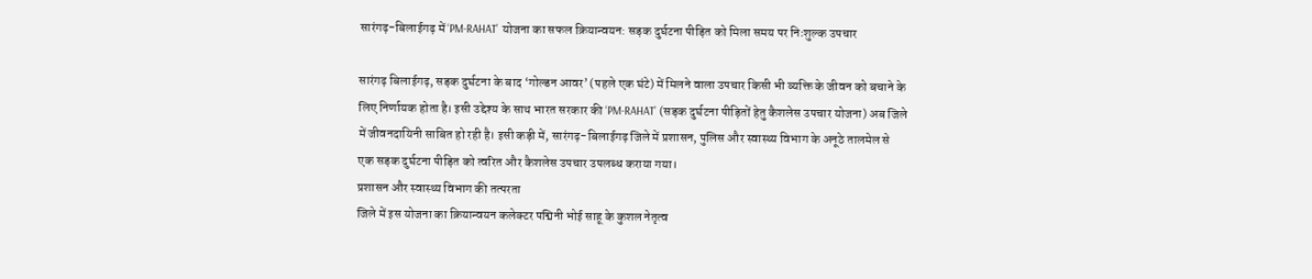सारंगढ़-बिलाईगढ़ में ‘PM-RAHAT’ योजना का सफल क्रियान्वयन: सड़क दुर्घटना पीड़ित को मिला समय पर निःशुल्क उपचार

सारंगढ़ बिलाईगढ़, सड़क दुर्घटना के बाद ‘गोल्डन आवर’ (पहले एक घंटे) में मिलने वाला उपचार किसी भी व्यक्ति के जीवन को बचाने के लिए निर्णायक होता है। इसी उद्देश्य के साथ भारत सरकार की ‘PM-RAHAT’ (सड़क दुर्घटना पीड़ितों हेतु कैशलेस उपचार योजना) अब जिले में जीवनदायिनी साबित हो रही है। इसी कड़ी में, सारंगढ़-बिलाईगढ़ जिले में प्रशासन, पुलिस और स्वास्थ्य विभाग के अनूठे तालमेल से एक सड़क दुर्घटना पीड़ित को त्वरित और कैशलेस उपचार उपलब्ध कराया गया।
प्रशासन और स्वास्थ्य विभाग की तत्परता
जिले में इस योजना का क्रियान्वयन कलेक्टर पद्मिनी भोई साहू के कुशल नेतृत्व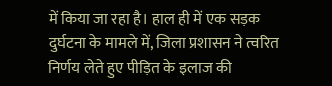में किया जा रहा है। हाल ही में एक सड़क दुर्घटना के मामले में, जिला प्रशासन ने त्वरित निर्णय लेते हुए पीड़ित के इलाज की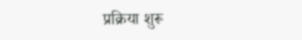प्रक्रिया शुरू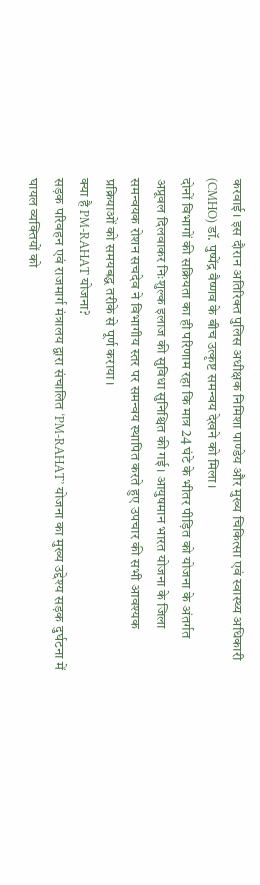करवाई। इस दौरान अतिरिक्त पुलिस अधीक्षक निमिशा पाण्डेय और मुख्य चिकित्सा एवं स्वास्थ्य अधिकारी (CMHO) डॉ. पुष्पेंद्र वैष्णव के बीच उत्कृष्ट समन्वय देखने को मिला।
दोनों विभागों की सक्रियता का ही परिणाम रहा कि मात्र 24 घंटे के भीतर पीड़ित को योजना के अंतर्गत अप्रूवल दिलवाकर निःशुल्क इलाज की सुविधा सुनिश्चित की गई। आयुषमान भारत योजना के जिला समन्वयक रोशन सचदेव ने विभागीय स्तर पर समन्वय स्थापित करते हुए उपचार की सभी आवश्यक प्रक्रियाओं को समयबद्ध तरीके से पूर्ण कराया।
क्या है PM-RAHAT योजना?
सड़क परिवहन एवं राजमार्ग मंत्रालय द्वारा संचालित ‘PM-RAHAT’ योजना का मुख्य उद्देश्य सड़क दुर्घटना में घायल व्यक्तियों को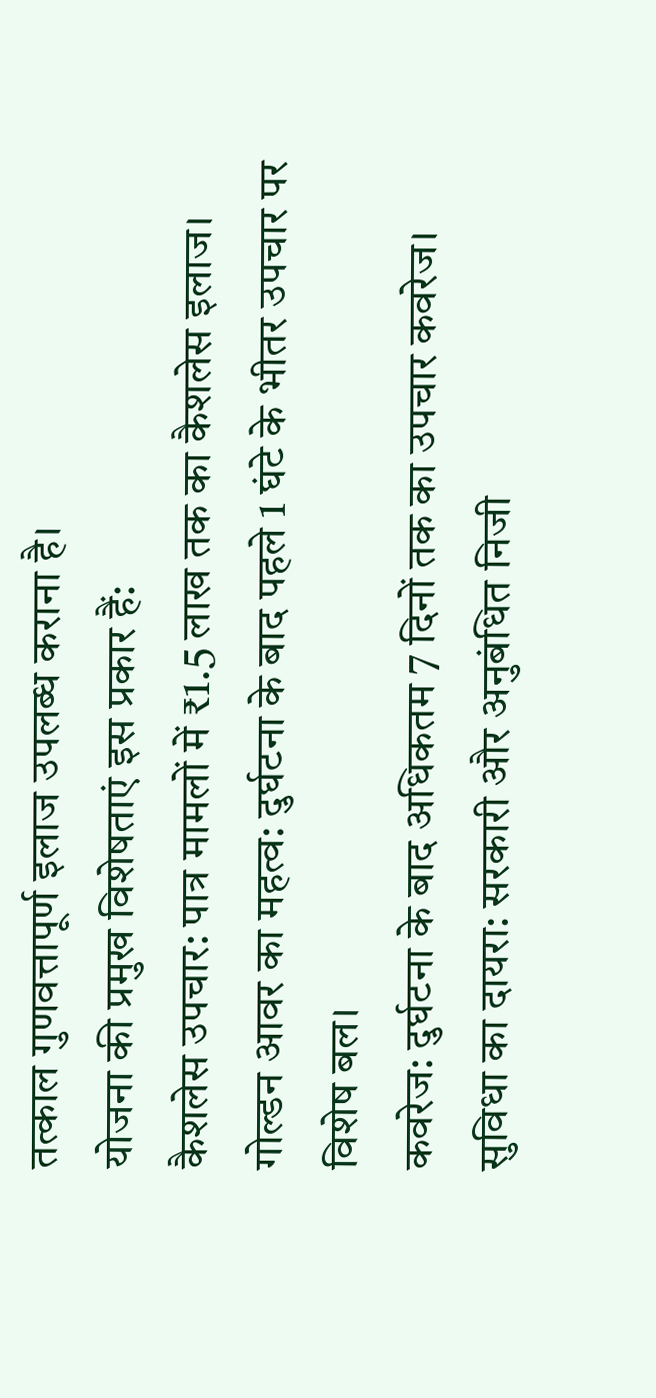तत्काल गुणवत्तापूर्ण इलाज उपलब्ध कराना है।
योजना की प्रमुख विशेषताएं इस प्रकार हैं:
कैशलेस उपचार: पात्र मामलों में ₹1.5 लाख तक का कैशलेस इलाज।
गोल्डन आवर का महत्व: दुर्घटना के बाद पहले 1 घंटे के भीतर उपचार पर विशेष बल।
कवरेज: दुर्घटना के बाद अधिकतम 7 दिनों तक का उपचार कवरेज।
सुविधा का दायरा: सरकारी और अनुबंधित निजी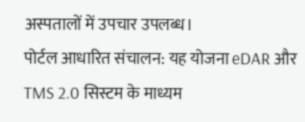अस्पतालों में उपचार उपलब्ध।
पोर्टल आधारित संचालन: यह योजना eDAR और TMS 2.0 सिस्टम के माध्यम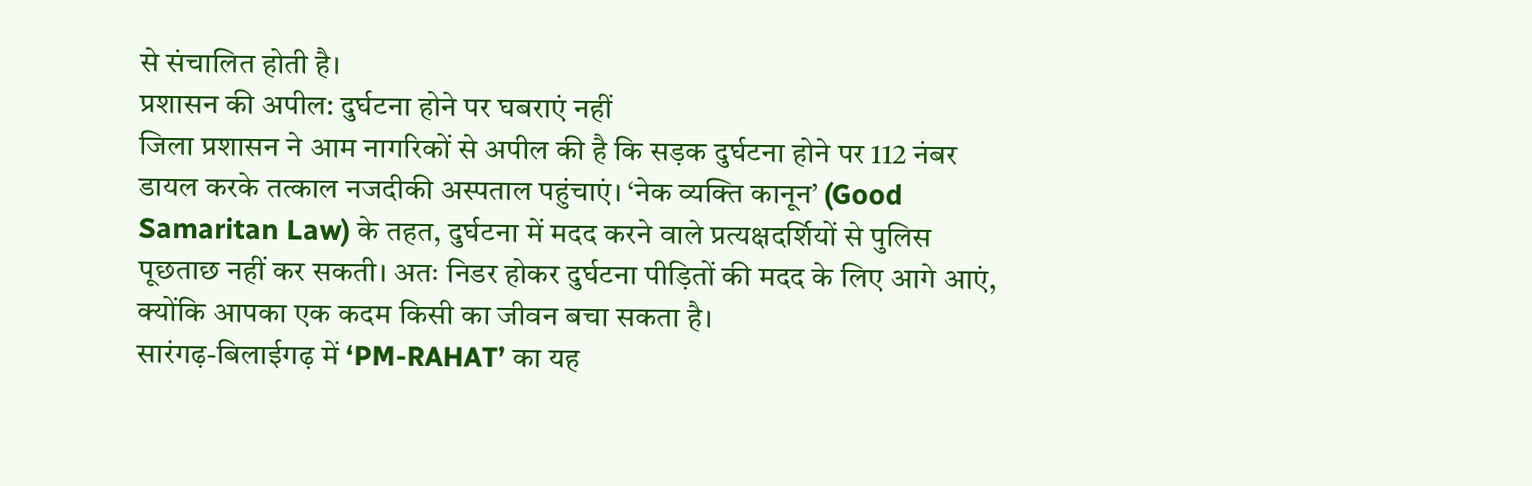से संचालित होती है।
प्रशासन की अपील: दुर्घटना होने पर घबराएं नहीं
जिला प्रशासन ने आम नागरिकों से अपील की है कि सड़क दुर्घटना होने पर 112 नंबर डायल करके तत्काल नजदीकी अस्पताल पहुंचाएं। ‘नेक व्यक्ति कानून’ (Good Samaritan Law) के तहत, दुर्घटना में मदद करने वाले प्रत्यक्षदर्शियों से पुलिस पूछताछ नहीं कर सकती। अतः निडर होकर दुर्घटना पीड़ितों की मदद के लिए आगे आएं, क्योंकि आपका एक कदम किसी का जीवन बचा सकता है।
सारंगढ़-बिलाईगढ़ में ‘PM-RAHAT’ का यह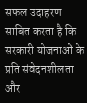सफल उदाहरण साबित करता है कि सरकारी योजनाओं के प्रति संवेदनशीलता और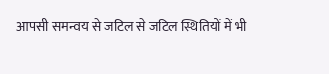आपसी समन्वय से जटिल से जटिल स्थितियों में भी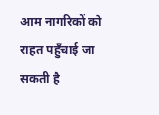आम नागरिकों को राहत पहुँचाई जा सकती है